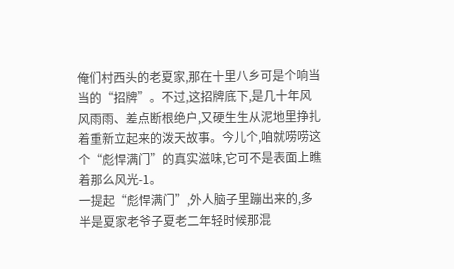俺们村西头的老夏家,那在十里八乡可是个响当当的“招牌”。不过,这招牌底下,是几十年风风雨雨、差点断根绝户,又硬生生从泥地里挣扎着重新立起来的泼天故事。今儿个,咱就唠唠这个“彪悍满门”的真实滋味,它可不是表面上瞧着那么风光-1。
一提起“彪悍满门”,外人脑子里蹦出来的,多半是夏家老爷子夏老二年轻时候那混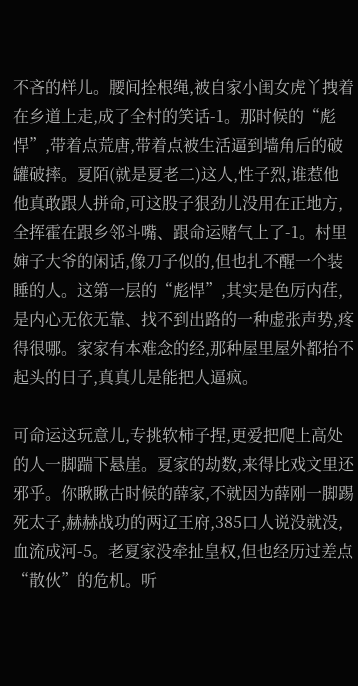不吝的样儿。腰间拴根绳,被自家小闺女虎丫拽着在乡道上走,成了全村的笑话-1。那时候的“彪悍”,带着点荒唐,带着点被生活逼到墙角后的破罐破摔。夏陌(就是夏老二)这人,性子烈,谁惹他他真敢跟人拼命,可这股子狠劲儿没用在正地方,全挥霍在跟乡邻斗嘴、跟命运赌气上了-1。村里婶子大爷的闲话,像刀子似的,但也扎不醒一个装睡的人。这第一层的“彪悍”,其实是色厉内荏,是内心无依无靠、找不到出路的一种虚张声势,疼得很哪。家家有本难念的经,那种屋里屋外都抬不起头的日子,真真儿是能把人逼疯。

可命运这玩意儿,专挑软柿子捏,更爱把爬上高处的人一脚踹下悬崖。夏家的劫数,来得比戏文里还邪乎。你瞅瞅古时候的薛家,不就因为薛刚一脚踢死太子,赫赫战功的两辽王府,385口人说没就没,血流成河-5。老夏家没牵扯皇权,但也经历过差点“散伙”的危机。听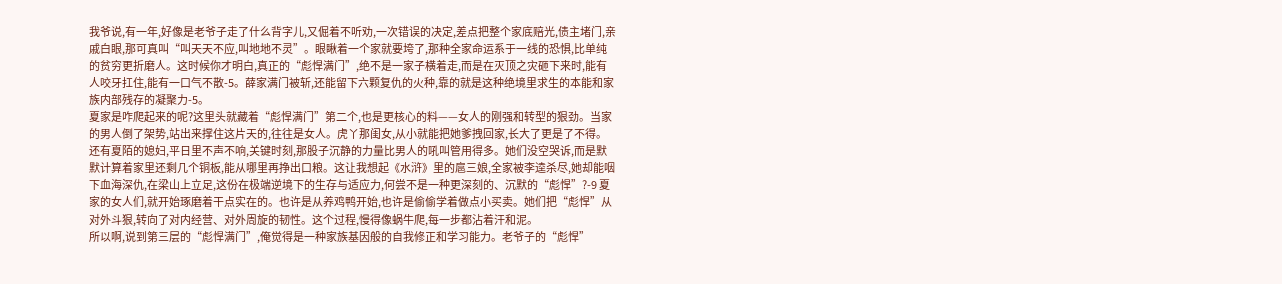我爷说,有一年,好像是老爷子走了什么背字儿,又倔着不听劝,一次错误的决定,差点把整个家底赔光,债主堵门,亲戚白眼,那可真叫“叫天天不应,叫地地不灵”。眼瞅着一个家就要垮了,那种全家命运系于一线的恐惧,比单纯的贫穷更折磨人。这时候你才明白,真正的“彪悍满门”,绝不是一家子横着走,而是在灭顶之灾砸下来时,能有人咬牙扛住,能有一口气不散-5。薛家满门被斩,还能留下六颗复仇的火种,靠的就是这种绝境里求生的本能和家族内部残存的凝聚力-5。
夏家是咋爬起来的呢?这里头就藏着“彪悍满门”第二个,也是更核心的料——女人的刚强和转型的狠劲。当家的男人倒了架势,站出来撑住这片天的,往往是女人。虎丫那闺女,从小就能把她爹拽回家,长大了更是了不得。还有夏陌的媳妇,平日里不声不响,关键时刻,那股子沉静的力量比男人的吼叫管用得多。她们没空哭诉,而是默默计算着家里还剩几个铜板,能从哪里再挣出口粮。这让我想起《水浒》里的扈三娘,全家被李逵杀尽,她却能咽下血海深仇,在梁山上立足,这份在极端逆境下的生存与适应力,何尝不是一种更深刻的、沉默的“彪悍”?-9 夏家的女人们,就开始琢磨着干点实在的。也许是从养鸡鸭开始,也许是偷偷学着做点小买卖。她们把“彪悍”从对外斗狠,转向了对内经营、对外周旋的韧性。这个过程,慢得像蜗牛爬,每一步都沾着汗和泥。
所以啊,说到第三层的“彪悍满门”,俺觉得是一种家族基因般的自我修正和学习能力。老爷子的“彪悍”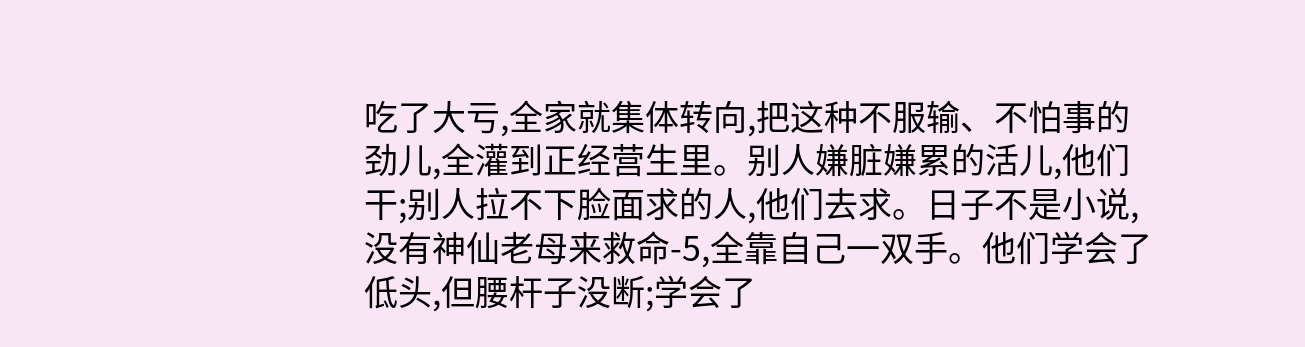吃了大亏,全家就集体转向,把这种不服输、不怕事的劲儿,全灌到正经营生里。别人嫌脏嫌累的活儿,他们干;别人拉不下脸面求的人,他们去求。日子不是小说,没有神仙老母来救命-5,全靠自己一双手。他们学会了低头,但腰杆子没断;学会了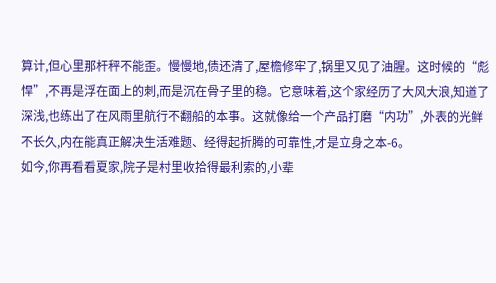算计,但心里那杆秤不能歪。慢慢地,债还清了,屋檐修牢了,锅里又见了油腥。这时候的“彪悍”,不再是浮在面上的刺,而是沉在骨子里的稳。它意味着,这个家经历了大风大浪,知道了深浅,也练出了在风雨里航行不翻船的本事。这就像给一个产品打磨“内功”,外表的光鲜不长久,内在能真正解决生活难题、经得起折腾的可靠性,才是立身之本-6。
如今,你再看看夏家,院子是村里收拾得最利索的,小辈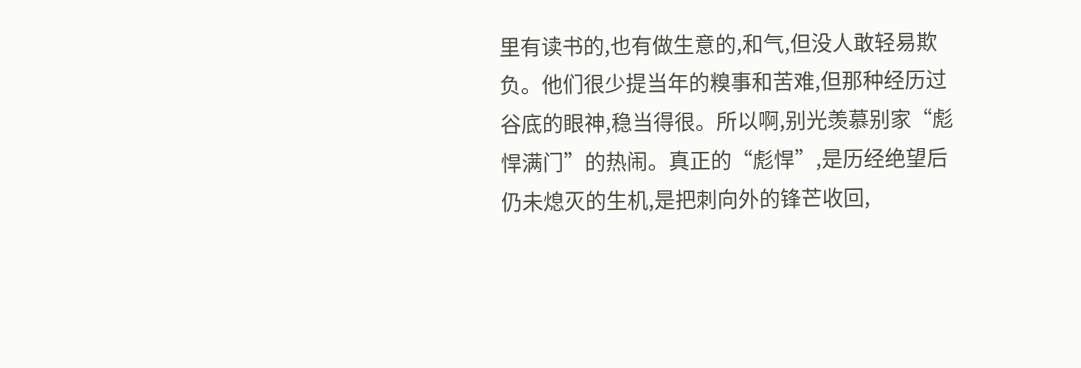里有读书的,也有做生意的,和气,但没人敢轻易欺负。他们很少提当年的糗事和苦难,但那种经历过谷底的眼神,稳当得很。所以啊,别光羡慕别家“彪悍满门”的热闹。真正的“彪悍”,是历经绝望后仍未熄灭的生机,是把刺向外的锋芒收回,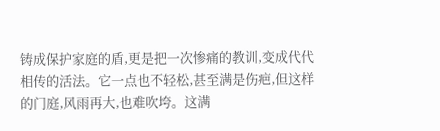铸成保护家庭的盾,更是把一次惨痛的教训,变成代代相传的活法。它一点也不轻松,甚至满是伤疤,但这样的门庭,风雨再大,也难吹垮。这满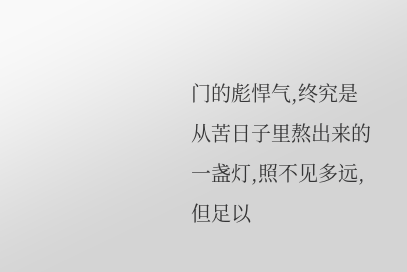门的彪悍气,终究是从苦日子里熬出来的一盏灯,照不见多远,但足以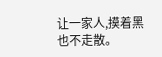让一家人,摸着黑也不走散。